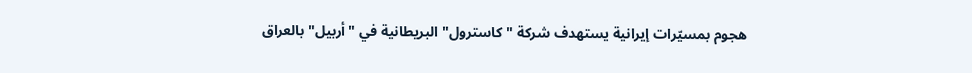هجوم بمسيّرات إيرانية يستهدف شركة "كاسترول" البريطانية في "أربيل" بالعراق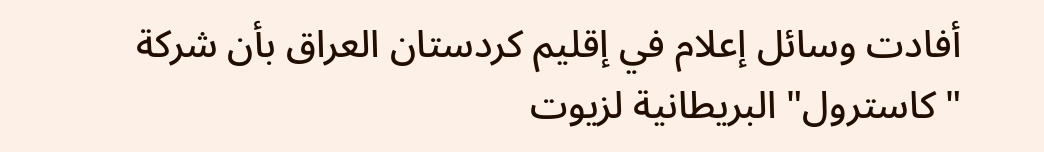أفادت وسائل إعلام في إقليم كردستان العراق بأن شركة "كاسترول" البريطانية لزيوت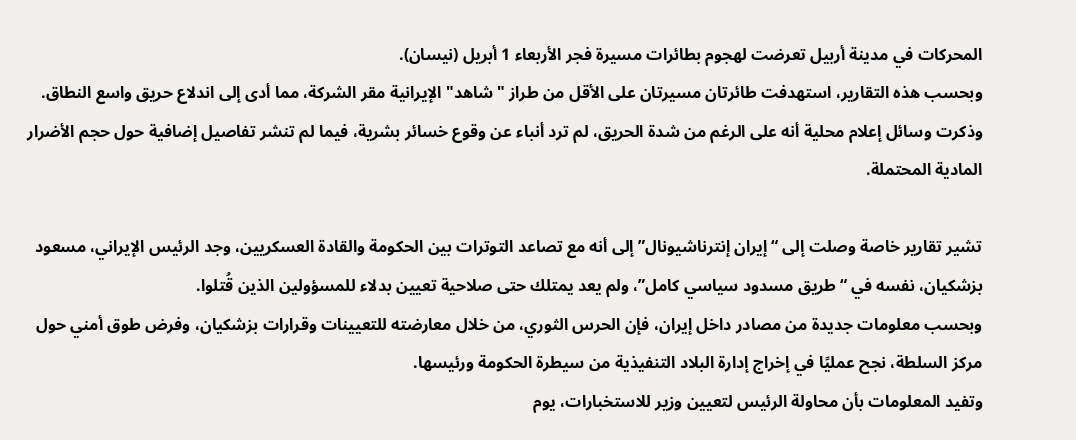المحركات في مدينة أربيل تعرضت لهجوم بطائرات مسيرة فجر الأربعاء 1 أبريل (نيسان).
وبحسب هذه التقارير، استهدفت طائرتان مسيرتان على الأقل من طراز "شاهد" الإيرانية مقر الشركة، مما أدى إلى اندلاع حريق واسع النطاق.
وذكرت وسائل إعلام محلية أنه على الرغم من شدة الحريق، لم ترد أنباء عن وقوع خسائر بشرية، فيما لم تنشر تفاصيل إضافية حول حجم الأضرار المادية المحتملة.

تشير تقارير خاصة وصلت إلى “إيران إنترناشيونال” إلى أنه مع تصاعد التوترات بين الحكومة والقادة العسكريين، وجد الرئيس الإيراني، مسعود بزشكيان، نفسه في “طريق مسدود سياسي كامل”، ولم يعد يمتلك حتى صلاحية تعيين بدلاء للمسؤولين الذين قُتلوا.
وبحسب معلومات جديدة من مصادر داخل إيران، فإن الحرس الثوري، من خلال معارضته للتعيينات وقرارات بزشكيان، وفرض طوق أمني حول مركز السلطة، نجح عمليًا في إخراج إدارة البلاد التنفيذية من سيطرة الحكومة ورئيسها.
وتفيد المعلومات بأن محاولة الرئيس لتعيين وزير للاستخبارات، يوم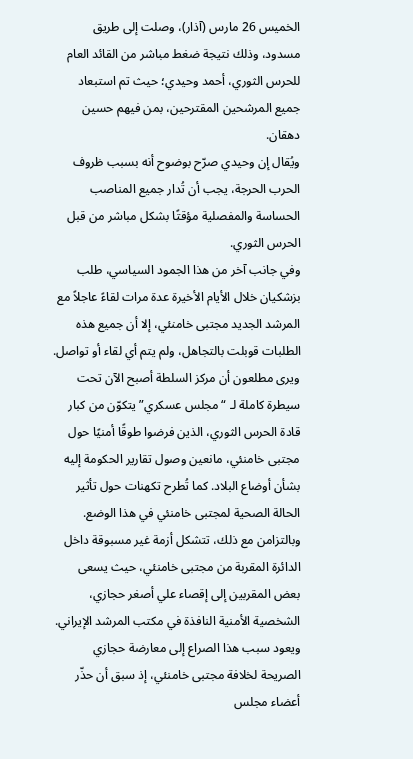الخميس 26 مارس (آذار)، وصلت إلى طريق مسدود، وذلك نتيجة ضغط مباشر من القائد العام للحرس الثوري، أحمد وحيدي؛ حيث تم استبعاد جميع المرشحين المقترحين، بمن فيهم حسين دهقان.
ويُقال إن وحيدي صرّح بوضوح أنه بسبب ظروف الحرب الحرجة، يجب أن تُدار جميع المناصب الحساسة والمفصلية مؤقتًا بشكل مباشر من قبل الحرس الثوري.
وفي جانب آخر من هذا الجمود السياسي، طلب بزشكيان خلال الأيام الأخيرة عدة مرات لقاءً عاجلاً مع المرشد الجديد مجتبى خامنئي، إلا أن جميع هذه الطلبات قوبلت بالتجاهل، ولم يتم أي لقاء أو تواصل.
ويرى مطلعون أن مركز السلطة أصبح الآن تحت سيطرة كاملة لـ “مجلس عسكري” يتكوّن من كبار قادة الحرس الثوري، الذين فرضوا طوقًا أمنيًا حول مجتبى خامنئي، مانعين وصول تقارير الحكومة إليه بشأن أوضاع البلاد. كما تُطرح تكهنات حول تأثير الحالة الصحية لمجتبى خامنئي في هذا الوضع.
وبالتزامن مع ذلك، تتشكل أزمة غير مسبوقة داخل الدائرة المقربة من مجتبى خامنئي، حيث يسعى بعض المقربين إلى إقصاء علي أصغر حجازي، الشخصية الأمنية النافذة في مكتب المرشد الإيراني. ويعود سبب هذا الصراع إلى معارضة حجازي الصريحة لخلافة مجتبى خامنئي، إذ سبق أن حذّر أعضاء مجلس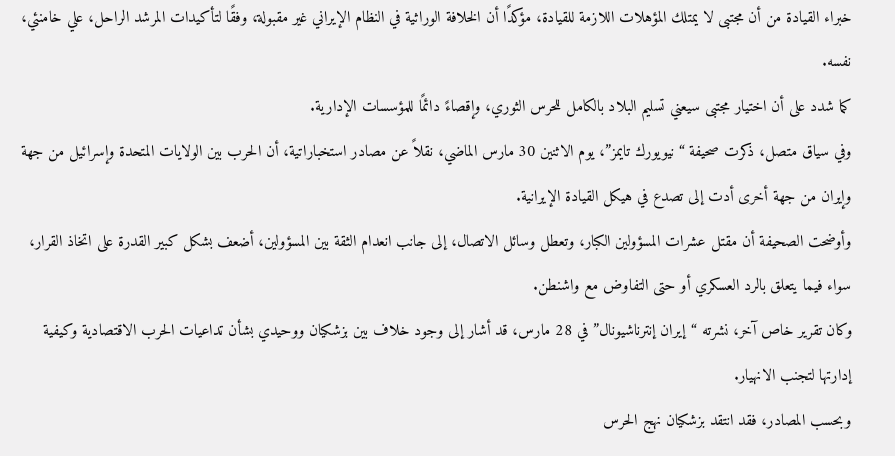خبراء القيادة من أن مجتبى لا يمتلك المؤهلات اللازمة للقيادة، مؤكدًا أن الخلافة الوراثية في النظام الإيراني غير مقبولة، وفقًا لتأكيدات المرشد الراحل، علي خامنئي، نفسه.
كما شدد على أن اختيار مجتبى سيعني تسليم البلاد بالكامل للحرس الثوري، وإقصاءً دائمًا للمؤسسات الإدارية.
وفي سياق متصل، ذكرت صحيفة “نيويورك تايمز”، يوم الاثنين 30 مارس الماضي، نقلاً عن مصادر استخباراتية، أن الحرب بين الولايات المتحدة وإسرائيل من جهة وإيران من جهة أخرى أدت إلى تصدع في هيكل القيادة الإيرانية.
وأوضحت الصحيفة أن مقتل عشرات المسؤولين الكبار، وتعطل وسائل الاتصال، إلى جانب انعدام الثقة بين المسؤولين، أضعف بشكل كبير القدرة على اتخاذ القرار، سواء فيما يتعلق بالرد العسكري أو حتى التفاوض مع واشنطن.
وكان تقرير خاص آخر، نشرته “إيران إنترناشيونال” في 28 مارس، قد أشار إلى وجود خلاف بين بزشكيان ووحيدي بشأن تداعيات الحرب الاقتصادية وكيفية إدارتها لتجنب الانهيار.
وبحسب المصادر، فقد انتقد بزشكيان نهج الحرس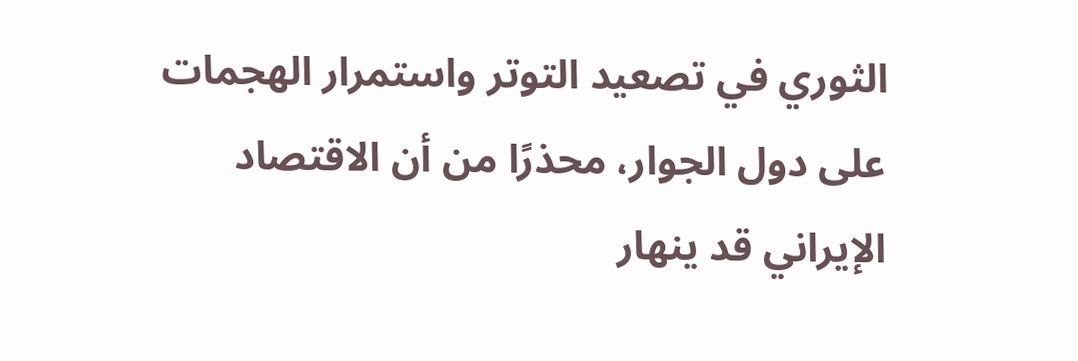الثوري في تصعيد التوتر واستمرار الهجمات على دول الجوار، محذرًا من أن الاقتصاد الإيراني قد ينهار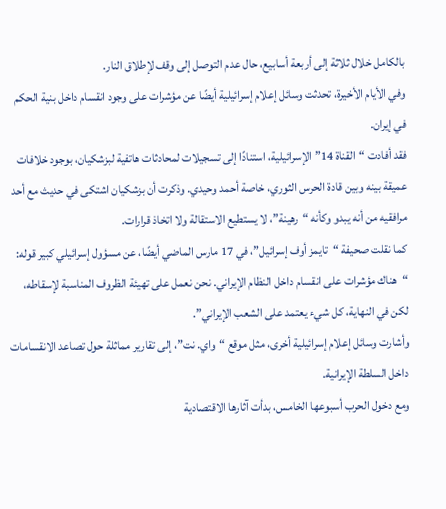بالكامل خلال ثلاثة إلى أربعة أسابيع، حال عدم التوصل إلى وقف لإطلاق النار.
وفي الأيام الأخيرة، تحدثت وسائل إعلام إسرائيلية أيضًا عن مؤشرات على وجود انقسام داخل بنية الحكم في إيران.
فقد أفادت “القناة 14” الإسرائيلية، استنادًا إلى تسجيلات لمحادثات هاتفية لبزشكيان، بوجود خلافات عميقة بينه وبين قادة الحرس الثوري، خاصة أحمد وحيدي. وذكرت أن بزشكيان اشتكى في حديث مع أحد مرافقيه من أنه يبدو وكأنه “رهينة”، لا يستطيع الاستقالة ولا اتخاذ قرارات.
كما نقلت صحيفة “تايمز أوف إسرائيل”، في 17 مارس الماضي أيضًا، عن مسؤول إسرائيلي كبير قوله: “هناك مؤشرات على انقسام داخل النظام الإيراني. نحن نعمل على تهيئة الظروف المناسبة لإسقاطه، لكن في النهاية، كل شيء يعتمد على الشعب الإيراني”.
وأشارت وسائل إعلام إسرائيلية أخرى، مثل موقع “واي. نت”، إلى تقارير مماثلة حول تصاعد الانقسامات داخل السلطة الإيرانية.
ومع دخول الحرب أسبوعها الخامس، بدأت آثارها الاقتصادية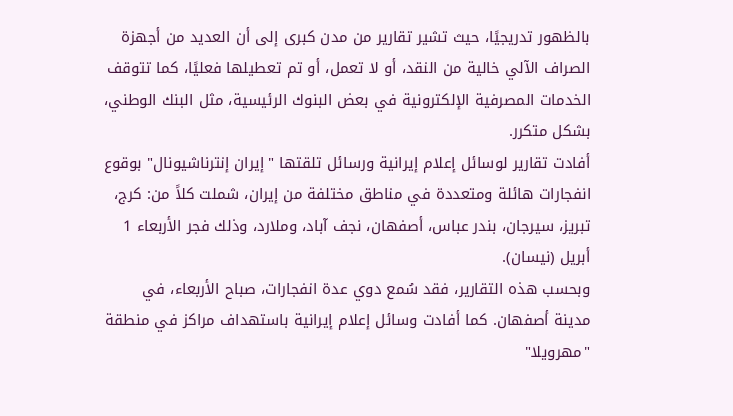بالظهور تدريجيًا، حيث تشير تقارير من مدن كبرى إلى أن العديد من أجهزة الصراف الآلي خالية من النقد، أو لا تعمل، أو تم تعطيلها فعليًا، كما تتوقف الخدمات المصرفية الإلكترونية في بعض البنوك الرئيسية، مثل البنك الوطني، بشكل متكرر.
أفادت تقارير لوسائل إعلام إيرانية ورسائل تلقتها "إيران إنترناشيونال" بوقوع انفجارات هائلة ومتعددة في مناطق مختلفة من إيران، شملت كلاً من: كرج، تبريز، سيرجان، بندر عباس، أصفهان، نجف آباد، وملارد، وذلك فجر الأربعاء 1 أبريل (نيسان).
وبحسب هذه التقارير، فقد سُمع دوي عدة انفجارات، صباح الأربعاء، في مدينة أصفهان. كما أفادت وسائل إعلام إيرانية باستهداف مراكز في منطقة "مهرويلا"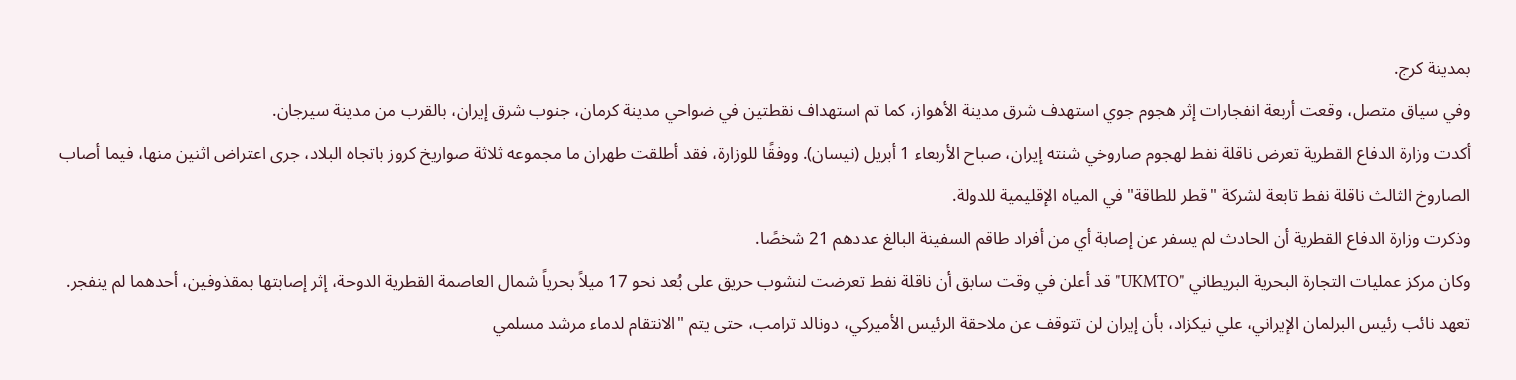بمدينة كرج.
وفي سياق متصل، وقعت أربعة انفجارات إثر هجوم جوي استهدف شرق مدينة الأهواز، كما تم استهداف نقطتين في ضواحي مدينة كرمان، جنوب شرق إيران، بالقرب من مدينة سيرجان.
أكدت وزارة الدفاع القطرية تعرض ناقلة نفط لهجوم صاروخي شنته إيران، صباح الأربعاء 1 أبريل (نيسان). ووفقًا للوزارة، فقد أطلقت طهران ما مجموعه ثلاثة صواريخ كروز باتجاه البلاد، جرى اعتراض اثنين منها، فيما أصاب الصاروخ الثالث ناقلة نفط تابعة لشركة "قطر للطاقة" في المياه الإقليمية للدولة.
وذكرت وزارة الدفاع القطرية أن الحادث لم يسفر عن إصابة أي من أفراد طاقم السفينة البالغ عددهم 21 شخصًا.
وكان مركز عمليات التجارة البحرية البريطاني "UKMTO" قد أعلن في وقت سابق أن ناقلة نفط تعرضت لنشوب حريق على بُعد نحو 17 ميلاً بحرياً شمال العاصمة القطرية الدوحة، إثر إصابتها بمقذوفين، أحدهما لم ينفجر.
تعهد نائب رئيس البرلمان الإيراني، علي نيكزاد، بأن إيران لن تتوقف عن ملاحقة الرئيس الأميركي، دونالد ترامب، حتى يتم "الانتقام لدماء مرشد مسلمي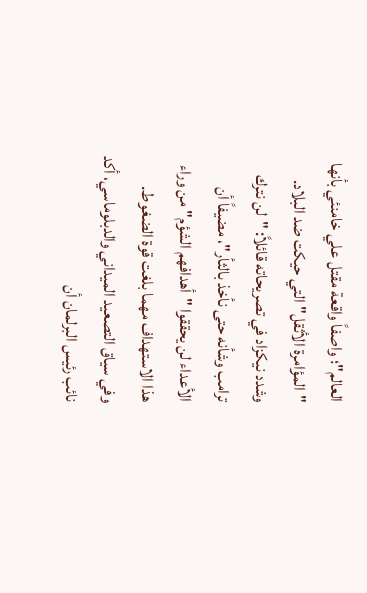العالم"؛ واصفاً واقعة مقتل علي خامنئي بأنها "المؤامرة الأثقل" التي حيكت ضد البلاد.
وشدد نيكزاد في تصريحاته قائلاً: "لن نترك ترامب وشأنه حتى نأخذ بالثأر"، مضيفاً أن الأعداء لن يحققوا "أهدافهم الشؤم" من وراء هذا الاستهداف مهما بلغت قوة الضغوط.
وفي سياق التصعيد الميداني والدبلوماسي، أكد نائب رئيس البرلمان أن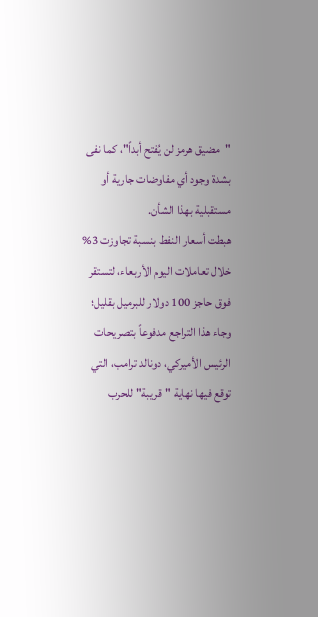"مضيق هرمز لن يُفتح أبداً"، كما نفى بشدة وجود أي مفاوضات جارية أو مستقبلية بهذا الشأن.
هبطت أسعار النفط بنسبة تجاوزت 3% خلال تعاملات اليوم الأربعاء، لتستقر فوق حاجز 100 دولار للبرميل بقليل؛ وجاء هذا التراجع مدفوعاً بتصريحات الرئيس الأميركي، دونالد ترامب، التي توقع فيها نهاية "قريبة" للحرب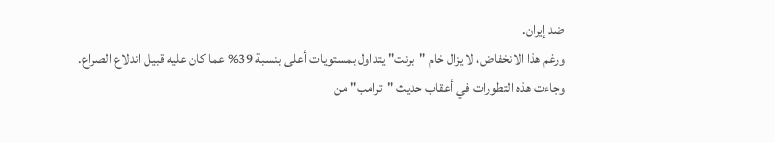ضد إيران.
ورغم هذا الانخفاض، لا يزال خام "برنت" يتداول بمستويات أعلى بنسبة 39% عما كان عليه قبيل اندلاع الصراع.
وجاءت هذه التطورات في أعقاب حديث "ترامب" من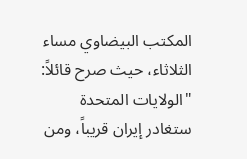المكتب البيضاوي مساء الثلاثاء، حيث صرح قائلاً: "الولايات المتحدة ستغادر إيران قريباً، ومن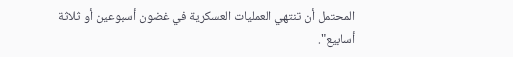المحتمل أن تنتهي العمليات العسكرية في غضون أسبوعين أو ثلاثة أسابيع".